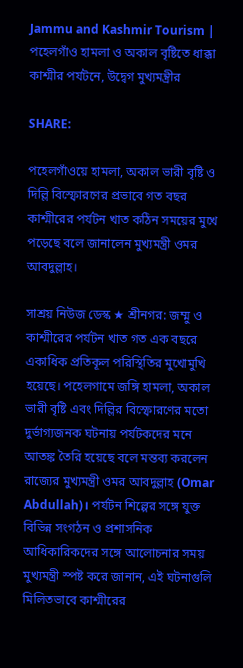Jammu and Kashmir Tourism | পহেলগাঁও হামলা ও অকাল বৃষ্টিতে ধাক্কা কাশ্মীর পর্যটনে, উদ্বেগ মুখ্যমন্ত্রীর

SHARE:

পহেলগাঁওয়ে হামলা, অকাল ভারী বৃষ্টি ও দিল্লি বিস্ফোরণের প্রভাবে গত বছর কাশ্মীরের পর্যটন খাত কঠিন সময়ের মুখে পড়েছে বলে জানালেন মুখ্যমন্ত্রী ওমর আবদুল্লাহ।

সাশ্রয় নিউজ ডেস্ক ★ শ্রীনগর: জম্মু ও কাশ্মীরের পর্যটন খাত গত এক বছরে একাধিক প্রতিকূল পরিস্থিতির মুখোমুখি হয়েছে। পহেলগামে জঙ্গি হামলা, অকাল ভারী বৃষ্টি এবং দিল্লির বিস্ফোরণের মতো দুর্ভাগ্যজনক ঘটনায় পর্যটকদের মনে আতঙ্ক তৈরি হয়েছে বলে মন্তব্য করলেন রাজ্যের মুখ্যমন্ত্রী ওমর আবদুল্লাহ (Omar Abdullah)। পর্যটন শিল্পের সঙ্গে যুক্ত বিভিন্ন সংগঠন ও প্রশাসনিক আধিকারিকদের সঙ্গে আলোচনার সময় মুখ্যমন্ত্রী স্পষ্ট করে জানান, এই ঘটনাগুলি মিলিতভাবে কাশ্মীরের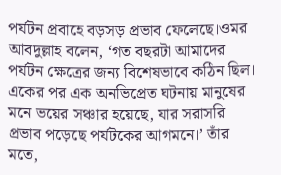পর্যটন প্রবাহে বড়সড় প্রভাব ফেলেছে।ওমর আবদুল্লাহ বলেন, ‘গত বছরটা আমাদের পর্যটন ক্ষেত্রের জন্য বিশেষভাবে কঠিন ছিল। একের পর এক অনভিপ্রেত ঘটনায় মানুষের মনে ভয়ের সঞ্চার হয়েছে, যার সরাসরি প্রভাব পড়েছে পর্যটকের আগমনে।’ তাঁর মতে,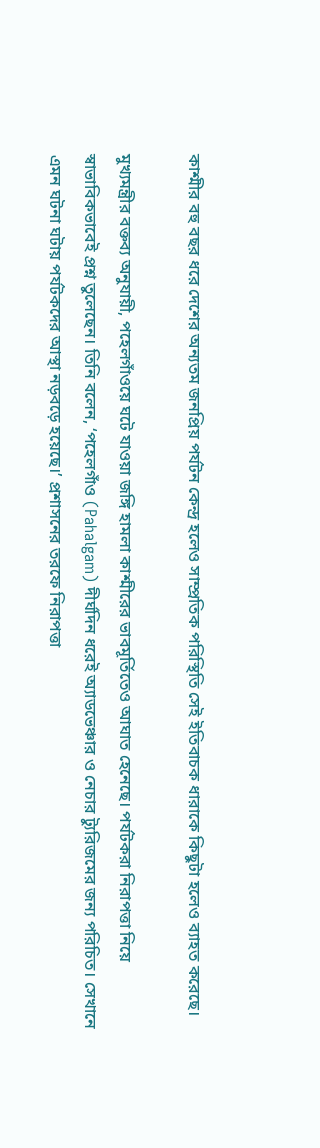কাশ্মীর বহু বছর ধরে দেশের অন্যতম জনপ্রিয় পর্যটন কেন্দ্র হলেও সাম্প্রতিক পরিস্থিতি সেই ইতিবাচক ধারাকে কিছুটা হলেও ব্যাহত করেছে।

মুখ্যমন্ত্রীর বক্তব্য অনুযায়ী, পহেলগাঁওয়ে ঘটে যাওয়া জঙ্গি হামলা কাশ্মীরের ভাবমূর্তিতেও আঘাত হেনেছে। পর্যটকরা নিরাপত্তা নিয়ে স্বাভাবিকভাবেই প্রশ্ন তুলেছেন। তিনি বলেন, ‘পহেলগাঁও (Pahalgam) দীর্ঘদিন ধরেই অ্যাডভেঞ্চার ও নেচার ট্যুরিজমের জন্য পরিচিত। সেখানে এমন ঘটনা ঘটায় পর্যটকদের আস্থা নড়বড়ে হয়েছে।’ প্রশাসনের তরফে নিরাপত্তা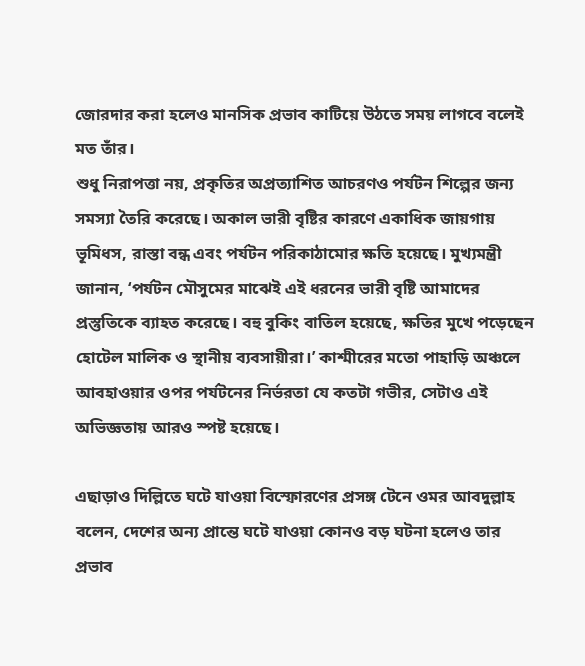জোরদার করা হলেও মানসিক প্রভাব কাটিয়ে উঠতে সময় লাগবে বলেই মত তাঁর।
শুধু নিরাপত্তা নয়, প্রকৃতির অপ্রত্যাশিত আচরণও পর্যটন শিল্পের জন্য সমস্যা তৈরি করেছে। অকাল ভারী বৃষ্টির কারণে একাধিক জায়গায় ভূমিধস, রাস্তা বন্ধ এবং পর্যটন পরিকাঠামোর ক্ষতি হয়েছে। মুখ্যমন্ত্রী জানান, ‘পর্যটন মৌসুমের মাঝেই এই ধরনের ভারী বৃষ্টি আমাদের প্রস্তুতিকে ব্যাহত করেছে। বহু বুকিং বাতিল হয়েছে, ক্ষতির মুখে পড়েছেন হোটেল মালিক ও স্থানীয় ব্যবসায়ীরা।’ কাশ্মীরের মতো পাহাড়ি অঞ্চলে আবহাওয়ার ওপর পর্যটনের নির্ভরতা যে কতটা গভীর, সেটাও এই অভিজ্ঞতায় আরও স্পষ্ট হয়েছে।

এছাড়াও দিল্লিতে ঘটে যাওয়া বিস্ফোরণের প্রসঙ্গ টেনে ওমর আবদুল্লাহ বলেন, দেশের অন্য প্রান্তে ঘটে যাওয়া কোনও বড় ঘটনা হলেও তার প্রভাব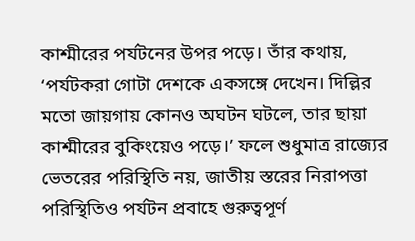কাশ্মীরের পর্যটনের উপর পড়ে। তাঁর কথায়, ‘পর্যটকরা গোটা দেশকে একসঙ্গে দেখেন। দিল্লির মতো জায়গায় কোনও অঘটন ঘটলে, তার ছায়া কাশ্মীরের বুকিংয়েও পড়ে।’ ফলে শুধুমাত্র রাজ্যের ভেতরের পরিস্থিতি নয়, জাতীয় স্তরের নিরাপত্তা পরিস্থিতিও পর্যটন প্রবাহে গুরুত্বপূর্ণ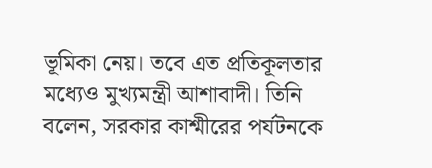ভূমিকা নেয়। তবে এত প্রতিকূলতার মধ্যেও মুখ্যমন্ত্রী আশাবাদী। তিনি বলেন, সরকার কাশ্মীরের পর্যটনকে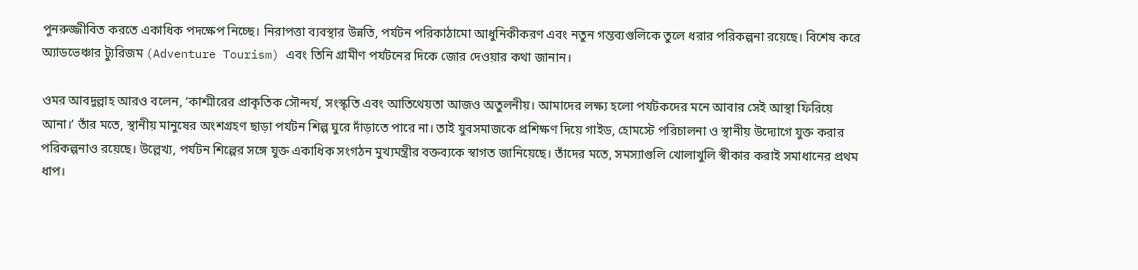পুনরুজ্জীবিত করতে একাধিক পদক্ষেপ নিচ্ছে। নিরাপত্তা ব্যবস্থার উন্নতি, পর্যটন পরিকাঠামো আধুনিকীকরণ এবং নতুন গন্তব্যগুলিকে তুলে ধরার পরিকল্পনা রয়েছে। বিশেষ করে অ্যাডভেঞ্চার ট্যুরিজম (Adventure Tourism) এবং তিনি গ্রামীণ পর্যটনের দিকে জোর দেওয়ার কথা জানান।

ওমর আবদুল্লাহ আরও বলেন, ‘কাশ্মীরের প্রাকৃতিক সৌন্দর্য, সংস্কৃতি এবং আতিথেয়তা আজও অতুলনীয়। আমাদের লক্ষ্য হলো পর্যটকদের মনে আবার সেই আস্থা ফিরিয়ে আনা।’ তাঁর মতে, স্থানীয় মানুষের অংশগ্রহণ ছাড়া পর্যটন শিল্প ঘুরে দাঁড়াতে পারে না। তাই যুবসমাজকে প্রশিক্ষণ দিয়ে গাইড, হোমস্টে পরিচালনা ও স্থানীয় উদ্যোগে যুক্ত করার পরিকল্পনাও রয়েছে। উল্লেখ্য, পর্যটন শিল্পের সঙ্গে যুক্ত একাধিক সংগঠন মুখ্যমন্ত্রীর বক্তব্যকে স্বাগত জানিয়েছে। তাঁদের মতে, সমস্যাগুলি খোলাখুলি স্বীকার করাই সমাধানের প্রথম ধাপ।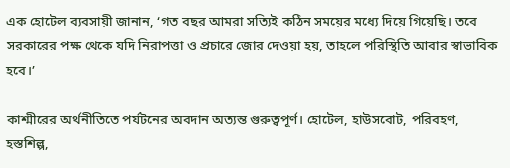এক হোটেল ব্যবসায়ী জানান, ‘গত বছর আমরা সত্যিই কঠিন সময়ের মধ্যে দিয়ে গিয়েছি। তবে সরকারের পক্ষ থেকে যদি নিরাপত্তা ও প্রচারে জোর দেওয়া হয়, তাহলে পরিস্থিতি আবার স্বাভাবিক হবে।’

কাশ্মীরের অর্থনীতিতে পর্যটনের অবদান অত্যন্ত গুরুত্বপূর্ণ। হোটেল, হাউসবোট, পরিবহণ, হস্তশিল্প,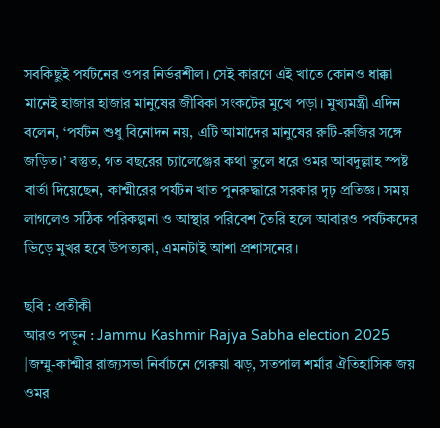সবকিছুই পর্যটনের ওপর নির্ভরশীল। সেই কারণে এই খাতে কোনও ধাক্কা মানেই হাজার হাজার মানুষের জীবিকা সংকটের মুখে পড়া। মুখ্যমন্ত্রী এদিন বলেন, ‘পর্যটন শুধু বিনোদন নয়, এটি আমাদের মানুষের রুটি-রুজির সঙ্গে জড়িত।’ বস্তুত, গত বছরের চ্যালেঞ্জের কথা তুলে ধরে ওমর আবদুল্লাহ স্পষ্ট বার্তা দিয়েছেন, কাশ্মীরের পর্যটন খাত পুনরুদ্ধারে সরকার দৃঢ় প্রতিজ্ঞ। সময় লাগলেও সঠিক পরিকল্পনা ও আস্থার পরিবেশ তৈরি হলে আবারও পর্যটকদের ভিড়ে মুখর হবে উপত্যকা, এমনটাই আশা প্রশাসনের।

ছবি : প্রতীকী
আরও পড়ুন : Jammu Kashmir Rajya Sabha election 2025 |জম্মু-কাশ্মীর রাজ্যসভা নির্বাচনে গেরুয়া ঝড়, সতপাল শর্মার ঐতিহাসিক জয় ওমর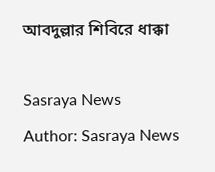আবদুল্লার শিবিরে ধাক্কা

Sasraya News
Author: Sasraya News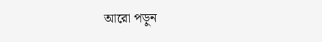আরো পড়ুন